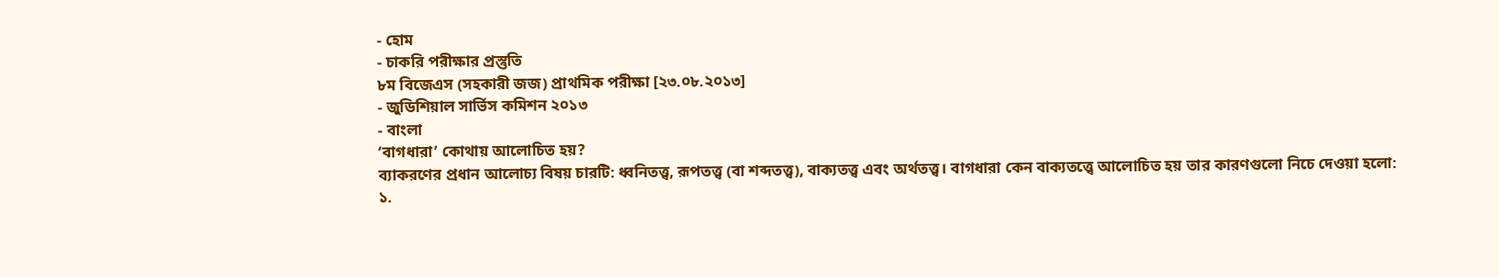- হোম
- চাকরি পরীক্ষার প্রস্তুতি
৮ম বিজেএস (সহকারী জজ) প্রাথমিক পরীক্ষা [২৩.০৮.২০১৩]
- জুডিশিয়াল সার্ভিস কমিশন ২০১৩
- বাংলা
‘বাগধারা’ কোথায় আলোচিত হয়?
ব্যাকরণের প্রধান আলোচ্য বিষয় চারটি: ধ্বনিতত্ত্ব, রূপতত্ত্ব (বা শব্দতত্ত্ব), বাক্যতত্ত্ব এবং অর্থতত্ত্ব। বাগধারা কেন বাক্যতত্ত্বে আলোচিত হয় তার কারণগুলো নিচে দেওয়া হলো:
১.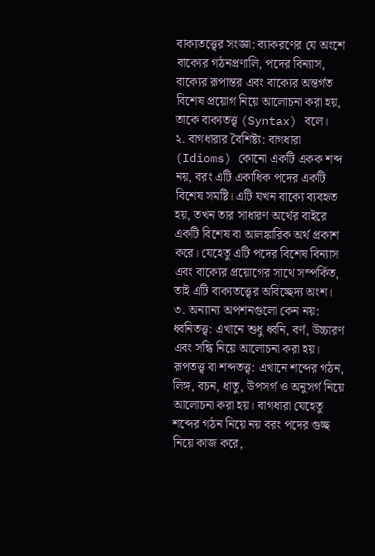বাক্যতত্ত্বের সংজ্ঞা: ব্যাকরণের যে অংশে বাক্যের গঠনপ্রণালি, পদের বিন্যাস, বাক্যের রূপান্তর এবং বাক্যের অন্তর্গত বিশেষ প্রয়োগ নিয়ে আলোচনা করা হয়, তাকে বাক্যতত্ত্ব (Syntax) বলে।
২. বাগধারার বৈশিষ্ট্য: বাগধারা (Idioms) কোনো একটি একক শব্দ নয়, বরং এটি একাধিক পদের একটি বিশেষ সমষ্টি। এটি যখন বাক্যে ব্যবহৃত হয়, তখন তার সাধারণ অর্থের বাইরে একটি বিশেষ বা আলঙ্কারিক অর্থ প্রকাশ করে। যেহেতু এটি পদের বিশেষ বিন্যাস এবং বাক্যের প্রয়োগের সাথে সম্পর্কিত, তাই এটি বাক্যতত্ত্বের অবিচ্ছেদ্য অংশ।
৩. অন্যান্য অপশনগুলো কেন নয়:
ধ্বনিতত্ত্ব: এখানে শুধু ধ্বনি, বর্ণ, উচ্চারণ এবং সন্ধি নিয়ে আলোচনা করা হয়।
রূপতত্ত্ব বা শব্দতত্ত্ব: এখানে শব্দের গঠন, লিঙ্গ, বচন, ধাতু, উপসর্গ ও অনুসর্গ নিয়ে আলোচনা করা হয়। বাগধারা যেহেতু শব্দের গঠন নিয়ে নয় বরং পদের গুচ্ছ নিয়ে কাজ করে,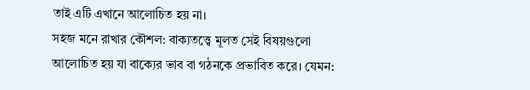তাই এটি এখানে আলোচিত হয় না।
সহজ মনে রাখার কৌশল: বাক্যতত্ত্বে মূলত সেই বিষয়গুলো আলোচিত হয় যা বাক্যের ভাব বা গঠনকে প্রভাবিত করে। যেমন: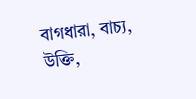বাগধারা, বাচ্য, উক্তি,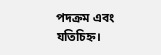পদক্রম এবং যতিচিহ্ন।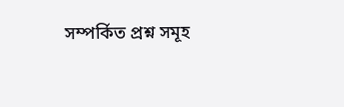সম্পর্কিত প্রশ্ন সমূহ